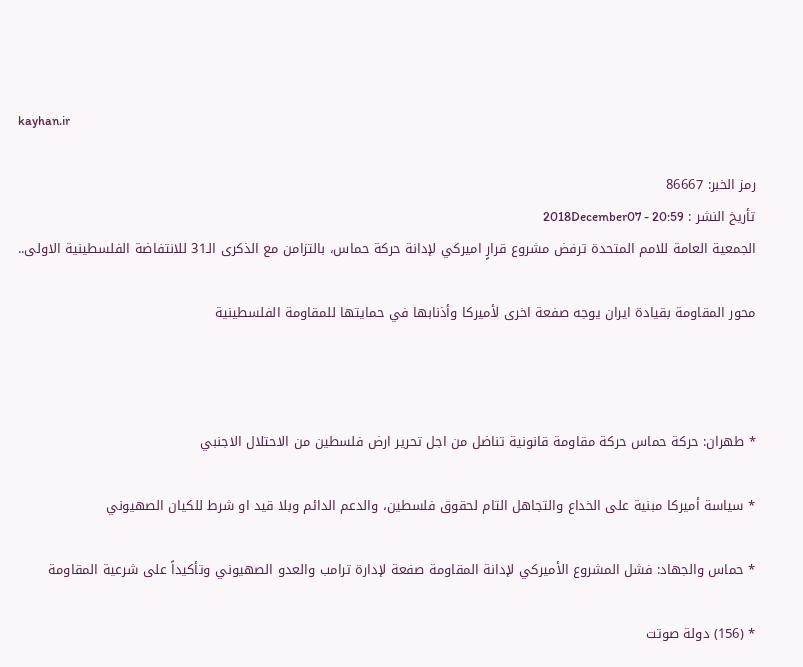kayhan.ir

رمز الخبر: 86667
تأريخ النشر : 2018December07 - 20:59
الجمعية العامة للامم المتحدة ترفض مشروع قرارٍ اميركي لإدانة حركة حماس، بالتزامن مع الذكرى الـ31 للانتفاضة الفلسطينية الاولى..

محور المقاومة بقيادة ايران يوجه صفعة اخرى لأميركا وأذنابها في حمايتها للمقاومة الفلسطينية



* طهران: حركة حماس حركة مقاومة قانونية تناضل من اجل تحرير ارض فلسطين من الاحتلال الاجنبي

* سياسة أميركا مبنية على الخداع والتجاهل التام لحقوق فلسطين، والدعم الدائم وبلا قيد او شرط للكيان الصهيوني

* حماس والجهاد: فشل المشروع الأميركي لإدانة المقاومة صفعة لإدارة ترامب والعدو الصهيوني وتأكيداً على شرعية المقاومة

* (156) دولة صوتت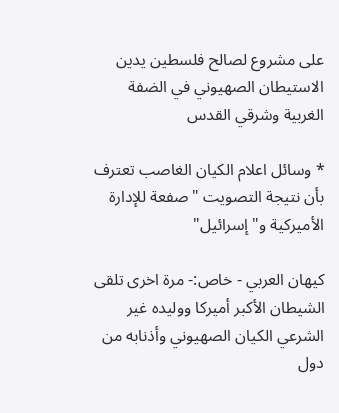على مشروع لصالح فلسطين يدين الاستيطان الصهيوني في الضفة الغربية وشرقي القدس

* وسائل اعلام الكيان الغاصب تعترف بأن نتيجة التصويت "صفعة للإدارة الأميركية و"إسرائيل"

كيهان العربي - خاص:- مرة اخرى تلقى الشيطان الأكبر أميركا ووليده غير الشرعي الكيان الصهيوني وأذنابه من دول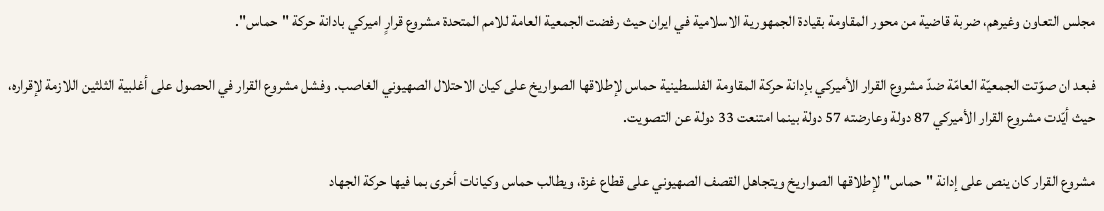مجلس التعاون وغيرهم، ضربة قاضية من محور المقاومة بقيادة الجمهورية الاسلامية في ايران حيث رفضت الجمعية العامة للامم المتحدة مشروع قرارٍ اميركي بادانة حركة "حماس".

فبعد ان صوّتت الجمعيّة العامّة ضدّ مشروع القرار الأميركي بإدانة حركة المقاومة الفلسطينية حماس لإطلاقها الصواريخ على كيان الاحتلال الصهيوني الغاصب. وفشل مشروع القرار في الحصول على أغلبية الثلثين اللازمة لإقراره، حيث أيّدت مشروع القرار الأميركي 87 دولة وعارضته 57 دولة بينما امتنعت 33 دولة عن التصويت.

مشروع القرار كان ينص على إدانة "حماس" لإطلاقها الصواريخ ويتجاهل القصف الصهيوني على قطاع غزة، ويطالب حماس وكيانات أخرى بما فيها حركة الجهاد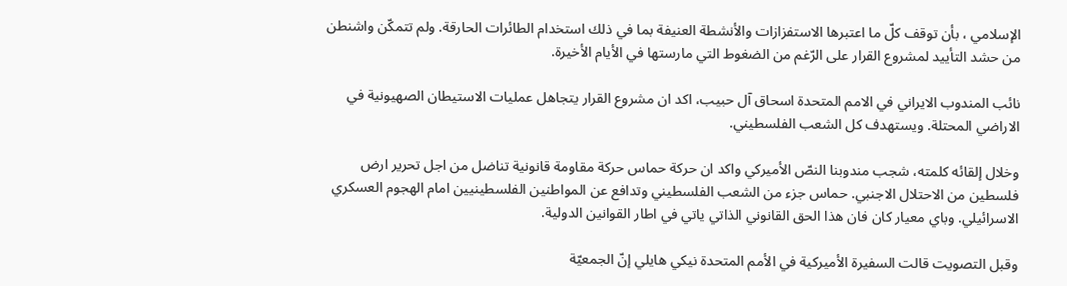الإسلامي ، بأن توقف كلّ ما اعتبرها الاستفزازات والأنشطة العنيفة بما في ذلك استخدام الطائرات الحارقة. ولم تتمكّن واشنطن من حشد التأييد لمشروع القرار على الرّغم من الضغوط التي مارستها في الأيام الأخيرة.

نائب المندوب الايراني في الامم المتحدة اسحاق آل حبيب، اكد ان مشروع القرار يتجاهل عمليات الاستيطان الصهيونية في الاراضي المحتلة. ويستهدف كل الشعب الفلسطيني.

وخلال إلقائه كلمته، شجب مندوبنا النصّ الأميركي واكد ان حركة حماس حركة مقاومة قانونية تناضل من اجل تحرير ارض فلسطين من الاحتلال الاجنبي. حماس جزء من الشعب الفلسطيني وتدافع عن المواطنين الفلسطينيين امام الهجوم العسكري الاسرائيلي. وباي معيار كان فان هذا الحق القانوني الذاتي ياتي في اطار القوانين الدولية.

وقبل التصويت قالت السفيرة الأميركية في الأمم المتحدة نيكي هايلي إنّ الجمعيّة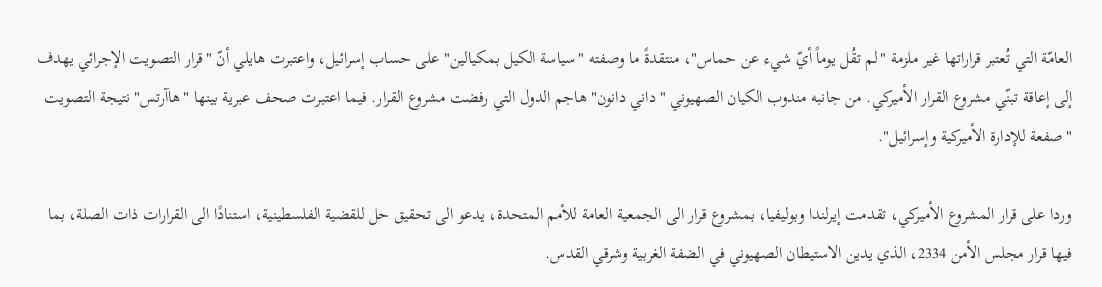العامّة التي تُعتبر قراراتها غير ملزمة "لم تقُل يوماً أيّ شيء عن حماس"، منتقدةً ما وصفته "سياسة الكيل بمكيالين" على حساب إسرائيل، واعتبرت هايلي أنّ "قرار التصويت الإجرائي يهدف إلى إعاقة تبنّي مشروع القرار الأميركي. من جانبه مندوب الكيان الصهيوني "داني دانون" هاجم الدول التي رفضت مشروع القرار. فيما اعتبرت صحف عبرية بينها "هاآرتس" نتيجة التصويت "صفعة للإدارة الأميركية وإسرائيل".

وردا على قرار المشروع الأميركي، تقدمت إيرلندا وبوليفيا، بمشروع قرار الى الجمعية العامة للأمم المتحدة، يدعو الى تحقيق حل للقضية الفلسطينية، استنادًا الى القرارات ذات الصلة، بما فيها قرار مجلس الأمن 2334، الذي يدين الاستيطان الصهيوني في الضفة الغربية وشرقي القدس.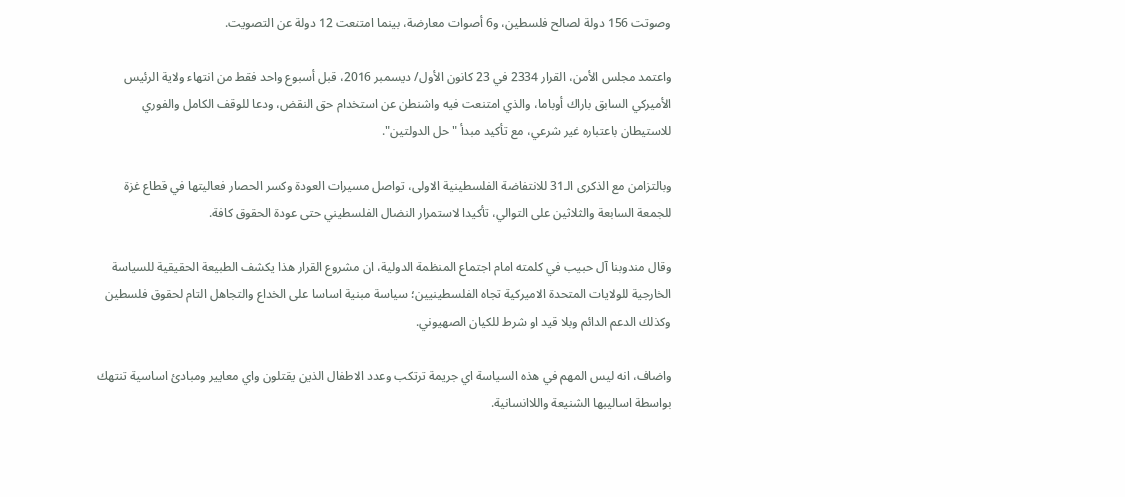وصوتت 156 دولة لصالح فلسطين، و6 أصوات معارضة، بينما امتنعت 12 دولة عن التصويت.

واعتمد مجلس الأمن، القرار 2334 في 23 كانون الأول/ ديسمبر 2016، قبل أسبوع واحد فقط من انتهاء ولاية الرئيس الأميركي السابق باراك أوباما، والذي امتنعت فيه واشنطن عن استخدام حق النقض، ودعا للوقف الكامل والفوري للاستيطان باعتباره غير شرعي، مع تأكيد مبدأ "حل الدولتين".

وبالتزامن مع الذكرى الـ31 للانتفاضة الفلسطينية الاولى، تواصل مسيرات العودة وكسر الحصار فعاليتها في قطاع غزة للجمعة السابعة والثلاثين على التوالي، تأكيدا لاستمرار النضال الفلسطيني حتى عودة الحقوق كافة.

وقال مندوبنا آل حبيب في كلمته امام اجتماع المنظمة الدولية، ان مشروع القرار هذا يكشف الطبيعة الحقيقية للسياسة الخارجية للولايات المتحدة الاميركية تجاه الفلسطينيين؛ سياسة مبنية اساسا على الخداع والتجاهل التام لحقوق فلسطين وكذلك الدعم الدائم وبلا قيد او شرط للكيان الصهيوني.

واضاف، انه ليس المهم في هذه السياسة اي جريمة ترتكب وعدد الاطفال الذين يقتلون واي معايير ومبادئ اساسية تنتهك بواسطة اساليبها الشنيعة واللاانسانية.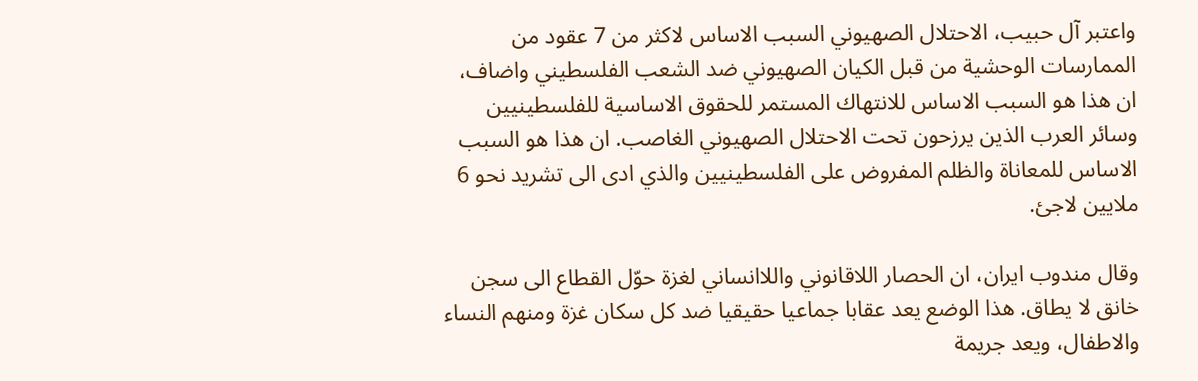واعتبر آل حبيب، الاحتلال الصهيوني السبب الاساس لاكثر من 7 عقود من الممارسات الوحشية من قبل الكيان الصهيوني ضد الشعب الفلسطيني واضاف، ان هذا هو السبب الاساس للانتهاك المستمر للحقوق الاساسية للفلسطينيين وسائر العرب الذين يرزحون تحت الاحتلال الصهيوني الغاصب. ان هذا هو السبب الاساس للمعاناة والظلم المفروض على الفلسطينيين والذي ادى الى تشريد نحو 6 ملايين لاجئ.

وقال مندوب ايران، ان الحصار اللاقانوني واللاانساني لغزة حوّل القطاع الى سجن خانق لا يطاق. هذا الوضع يعد عقابا جماعيا حقيقيا ضد كل سكان غزة ومنهم النساء والاطفال، ويعد جريمة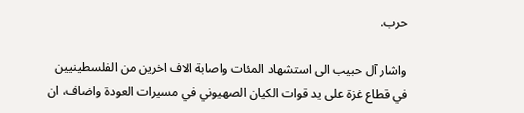حرب.

واشار آل حبيب الى استشهاد المئات واصابة الاف اخرين من الفلسطينيين في قطاع غزة على يد قوات الكيان الصهيوني في مسيرات العودة واضاف، ان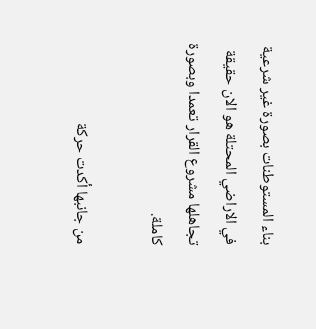بناء المستوطنات بصورة غير شرعية في الاراضي المحتلة هو الان حقيقة تجاهلها مشروع القرار تعمدا وبصورة كاملة.

من جانبها أكدت حركة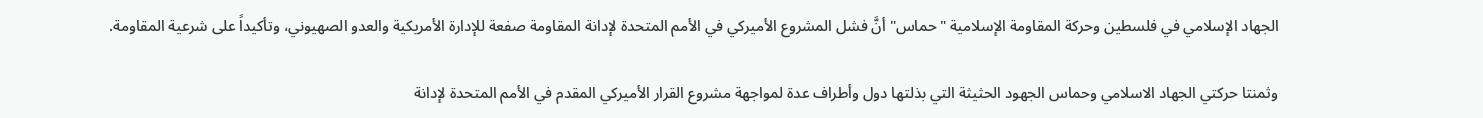الجهاد الإسلامي في فلسطين وحركة المقاومة الإسلامية "حماس" أنَّ فشل المشروع الأميركي في الأمم المتحدة لإدانة المقاومة صفعة للإدارة الأمريكية والعدو الصهيوني، وتأكيداً على شرعية المقاومة.

وثمنتا حركتي الجهاد الاسلامي وحماس الجهود الحثيثة التي بذلتها دول وأطراف عدة لمواجهة مشروع القرار الأميركي المقدم في الأمم المتحدة لإدانة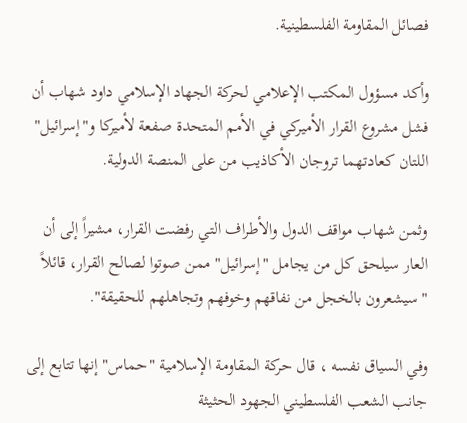فصائل المقاومة الفلسطينية.

وأكد مسؤول المكتب الإعلامي لحركة الجهاد الإسلامي داود شهاب أن فشل مشروع القرار الأميركي في الأمم المتحدة صفعة لأميركا و"إسرائيل" اللتان كعادتهما تروجان الأكاذيب من على المنصة الدولية.

وثمن شهاب مواقف الدول والأطراف التي رفضت القرار، مشيراً إلى أن العار سيلحق كل من يجامل "إسرائيل" ممن صوتوا لصالح القرار، قائلاً "سيشعرون بالخجل من نفاقهم وخوفهم وتجاهلهم للحقيقة".

وفي السياق نفسه ، قال حركة المقاومة الإسلامية "حماس" إنها تتابع إلى جانب الشعب الفلسطيني الجهود الحثيثة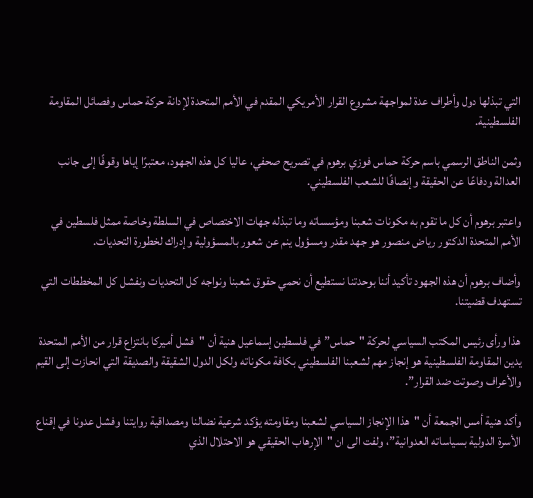التي تبذلها دول وأطراف عدة لمواجهة مشروع القرار الأمريكي المقدم في الأمم المتحدة لإدانة حركة حماس وفصائل المقاومة الفلسطينية.

وثمن الناطق الرسمي باسم حركة حماس فوزي برهوم في تصريح صحفي، عاليا كل هذه الجهود، معتبرًا إياها وقوفًا إلى جانب العدالة ودفاعًا عن الحقيقة وإنصافًا للشعب الفلسطيني.

واعتبر برهوم أن كل ما تقوم به مكونات شعبنا ومؤسساته وما تبذله جهات الاختصاص في السلطة وخاصة ممثل فلسطين في الأمم المتحدة الدكتور رياض منصور هو جهد مقدر ومسؤول ينم عن شعور بالمسؤولية وإدراك لخطورة التحديات.

وأضاف برهوم أن هذه الجهود تأكيد أننا بوحدتنا نستطيع أن نحمي حقوق شعبنا ونواجه كل التحديات ونفشل كل المخططات التي تستهدف قضيتنا.

هذا ورأى رئيس المكتب السياسي لحركة "حماس” في فلسطين إسماعيل هنية أن "فشل أميركا بانتزاع قرار من الأمم المتحدة يدين المقاومة الفلسطينية هو إنجاز مهم لشعبنا الفلسطيني بكافة مكوناته ولكل الدول الشقيقة والصديقة التي انحازت إلى القيم والأعراف وصوتت ضد القرار”.

وأكد هنية أمس الجمعة أن "هذا الإنجاز السياسي لشعبنا ومقاومته يؤكد شرعية نضالنا ومصداقية روايتنا وفشل عدونا في إقناع الأسرة الدولية بسياساته العدوانية”، ولفت الى ان "الإرهاب الحقيقي هو الاحتلال الذي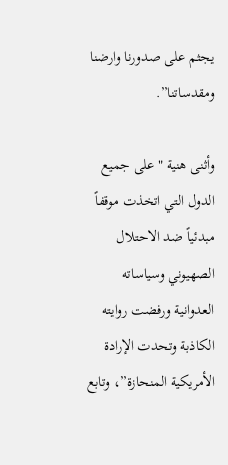يجثم على صدورنا وارضنا ومقدساتنا”.

وأثنى هنية "على جميع الدول التي اتخذت موقفاً مبدئياً ضد الاحتلال الصهيوني وسياساته العدوانية ورفضت روايته الكاذبة وتحدت الإرادة الأمريكية المنحازة”، وتابع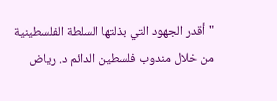"أقدر الجهود التي بذلتها السلطة الفلسطينية من خلال مندوب فلسطين الدائم د. رياض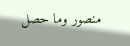منصور وما حصل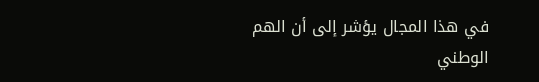في هذا المجال يؤشر إلى أن الهم الوطني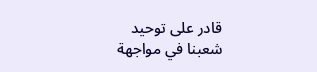قادر على توحيد شعبنا في مواجهة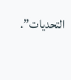التحديات”.